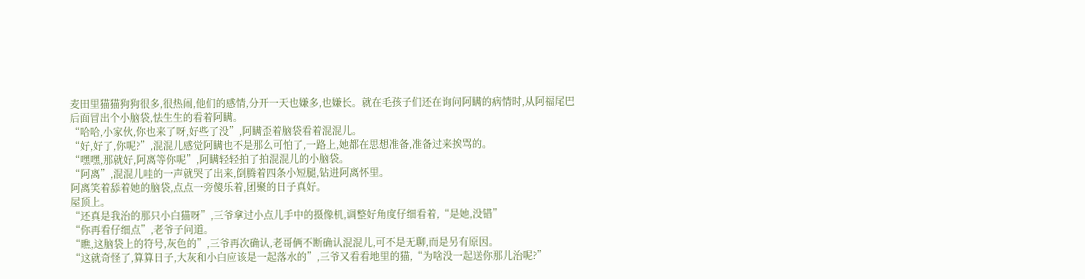麦田里猫猫狗狗很多,很热闹,他们的感情,分开一天也嫌多,也嫌长。就在毛孩子们还在询问阿瞒的病情时,从阿福尾巴后面冒出个小脑袋,怯生生的看着阿瞒。
“哈哈,小家伙,你也来了呀,好些了没”,阿瞒歪着脑袋看着混混儿。
“好,好了,你呢?”,混混儿感觉阿瞒也不是那么可怕了,一路上,她都在思想准备,准备过来挨骂的。
“嘿嘿,那就好,阿离等你呢”,阿瞒轻轻拍了拍混混儿的小脑袋。
“阿离”,混混儿哇的一声就哭了出来,倒腾着四条小短腿,钻进阿离怀里。
阿离笑着舔着她的脑袋,点点一旁傻乐着,团聚的日子真好。
屋顶上。
“还真是我治的那只小白猫呀”,三爷拿过小点儿手中的摄像机,调整好角度仔细看着,“是她,没错”
“你再看仔细点”,老爷子问道。
“瞧,这脑袋上的符号,灰色的”,三爷再次确认,老哥俩不断确认混混儿,可不是无聊,而是另有原因。
“这就奇怪了,算算日子,大灰和小白应该是一起落水的”,三爷又看看地里的猫,“为啥没一起送你那儿治呢?”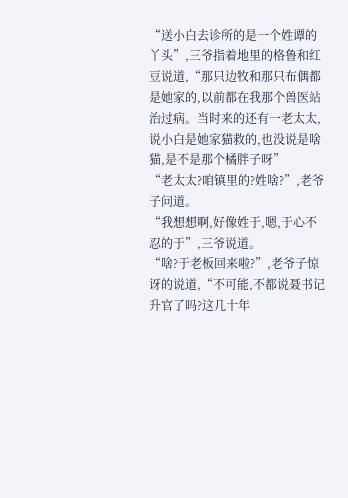“送小白去诊所的是一个姓谭的丫头”,三爷指着地里的格鲁和红豆说道,“那只边牧和那只布偶都是她家的,以前都在我那个兽医站治过病。当时来的还有一老太太,说小白是她家猫救的,也没说是啥猫,是不是那个橘胖子呀”
“老太太?咱镇里的?姓啥?”,老爷子问道。
“我想想啊,好像姓于,嗯,于心不忍的于”,三爷说道。
“啥?于老板回来啦?”,老爷子惊讶的说道,“不可能,不都说聂书记升官了吗?这几十年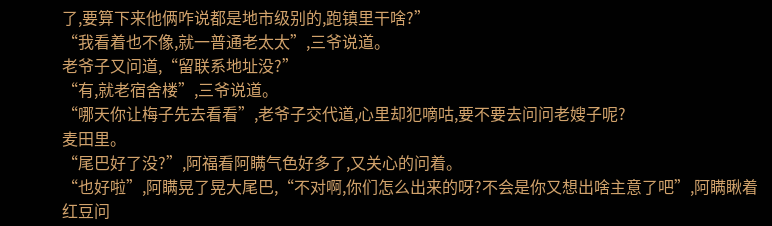了,要算下来他俩咋说都是地市级别的,跑镇里干啥?”
“我看着也不像,就一普通老太太”,三爷说道。
老爷子又问道,“留联系地址没?”
“有,就老宿舍楼”,三爷说道。
“哪天你让梅子先去看看”,老爷子交代道,心里却犯嘀咕,要不要去问问老嫂子呢?
麦田里。
“尾巴好了没?”,阿福看阿瞒气色好多了,又关心的问着。
“也好啦”,阿瞒晃了晃大尾巴,“不对啊,你们怎么出来的呀?不会是你又想出啥主意了吧”,阿瞒瞅着红豆问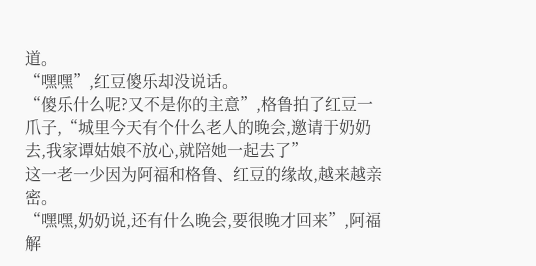道。
“嘿嘿”,红豆傻乐却没说话。
“傻乐什么呢?又不是你的主意”,格鲁拍了红豆一爪子,“城里今天有个什么老人的晚会,邀请于奶奶去,我家谭姑娘不放心,就陪她一起去了”
这一老一少因为阿福和格鲁、红豆的缘故,越来越亲密。
“嘿嘿,奶奶说,还有什么晚会,要很晚才回来”,阿福解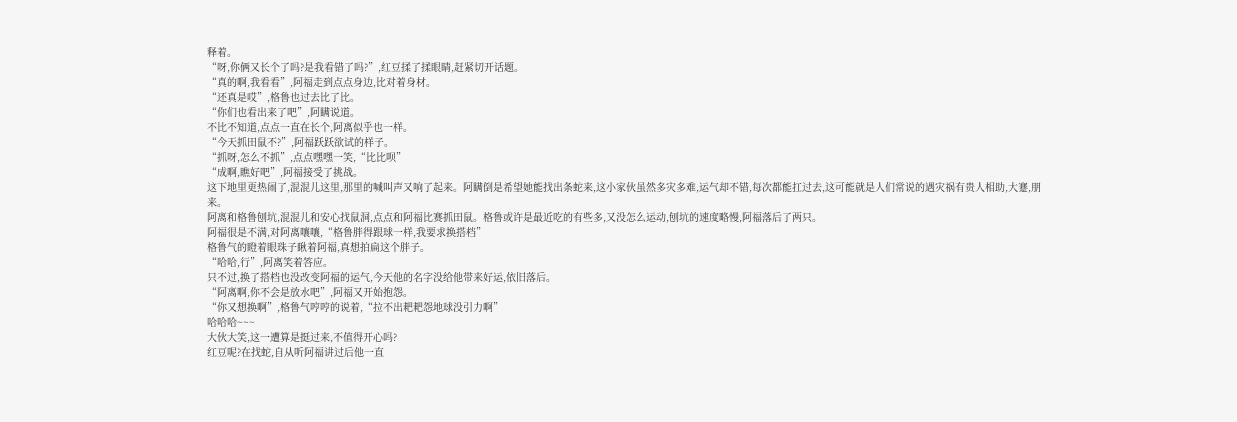释着。
“呀,你俩又长个了吗?是我看错了吗?”,红豆揉了揉眼睛,赶紧切开话题。
“真的啊,我看看”,阿福走到点点身边,比对着身材。
“还真是哎”,格鲁也过去比了比。
“你们也看出来了吧”,阿瞒说道。
不比不知道,点点一直在长个,阿离似乎也一样。
“今天抓田鼠不?”,阿福跃跃欲试的样子。
“抓呀,怎么不抓”,点点嘿嘿一笑,“比比呗”
“成啊,瞧好吧”,阿福接受了挑战。
这下地里更热闹了,混混儿这里,那里的喊叫声又响了起来。阿瞒倒是希望她能找出条蛇来,这小家伙虽然多灾多难,运气却不错,每次都能扛过去,这可能就是人们常说的遇灾祸有贵人相助,大蹇,朋来。
阿离和格鲁刨坑,混混儿和安心找鼠洞,点点和阿福比赛抓田鼠。格鲁或许是最近吃的有些多,又没怎么运动,刨坑的速度略慢,阿福落后了两只。
阿福很是不满,对阿离嚷嚷,“格鲁胖得跟球一样,我要求换搭档”
格鲁气的瞪着眼珠子瞅着阿福,真想拍扁这个胖子。
“哈哈,行”,阿离笑着答应。
只不过,换了搭档也没改变阿福的运气,今天他的名字没给他带来好运,依旧落后。
“阿离啊,你不会是放水吧”,阿福又开始抱怨。
“你又想换啊”,格鲁气哼哼的说着,“拉不出耙耙怨地球没引力啊”
哈哈哈~~~
大伙大笑,这一遭算是挺过来,不值得开心吗?
红豆呢?在找蛇,自从听阿福讲过后他一直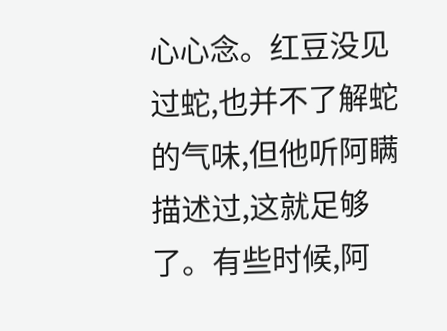心心念。红豆没见过蛇,也并不了解蛇的气味,但他听阿瞒描述过,这就足够了。有些时候,阿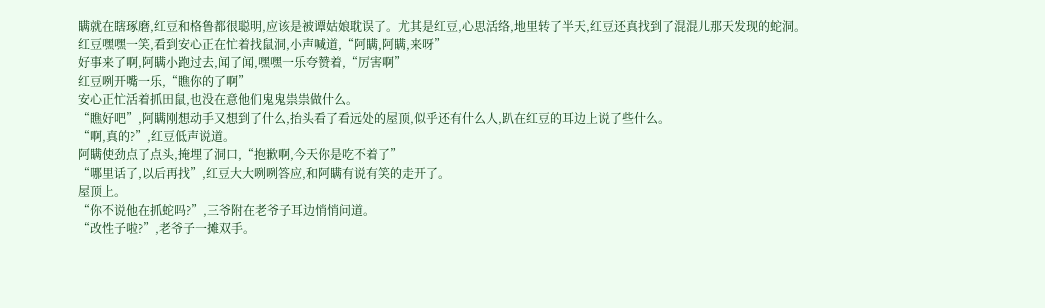瞒就在瞎琢磨,红豆和格鲁都很聪明,应该是被谭姑娘耽误了。尤其是红豆,心思活络,地里转了半天,红豆还真找到了混混儿那天发现的蛇洞。
红豆嘿嘿一笑,看到安心正在忙着找鼠洞,小声喊道,“阿瞒,阿瞒,来呀”
好事来了啊,阿瞒小跑过去,闻了闻,嘿嘿一乐夸赞着,“厉害啊”
红豆咧开嘴一乐,“瞧你的了啊”
安心正忙活着抓田鼠,也没在意他们鬼鬼祟祟做什么。
“瞧好吧”,阿瞒刚想动手又想到了什么,抬头看了看远处的屋顶,似乎还有什么人,趴在红豆的耳边上说了些什么。
“啊,真的?”,红豆低声说道。
阿瞒使劲点了点头,掩埋了洞口,“抱歉啊,今天你是吃不着了”
“哪里话了,以后再找”,红豆大大咧咧答应,和阿瞒有说有笑的走开了。
屋顶上。
“你不说他在抓蛇吗?”,三爷附在老爷子耳边悄悄问道。
“改性子啦?”,老爷子一摊双手。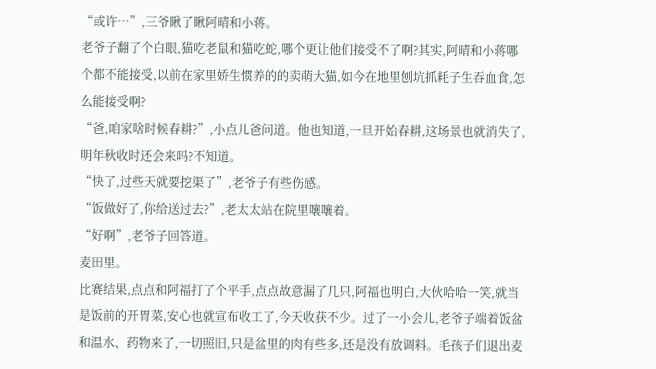“或许…”,三爷瞅了瞅阿晴和小蒋。
老爷子翻了个白眼,猫吃老鼠和猫吃蛇,哪个更让他们接受不了啊?其实,阿晴和小蒋哪个都不能接受,以前在家里娇生惯养的的卖萌大猫,如今在地里刨坑抓耗子生吞血食,怎么能接受啊?
“爸,咱家啥时候春耕?”,小点儿爸问道。他也知道,一旦开始春耕,这场景也就消失了,明年秋收时还会来吗?不知道。
“快了,过些天就要挖渠了”,老爷子有些伤感。
“饭做好了,你给送过去?”,老太太站在院里嚷嚷着。
“好啊”,老爷子回答道。
麦田里。
比赛结果,点点和阿福打了个平手,点点故意漏了几只,阿福也明白,大伙哈哈一笑,就当是饭前的开胃菜,安心也就宣布收工了,今天收获不少。过了一小会儿,老爷子端着饭盆和温水、药物来了,一切照旧,只是盆里的肉有些多,还是没有放调料。毛孩子们退出麦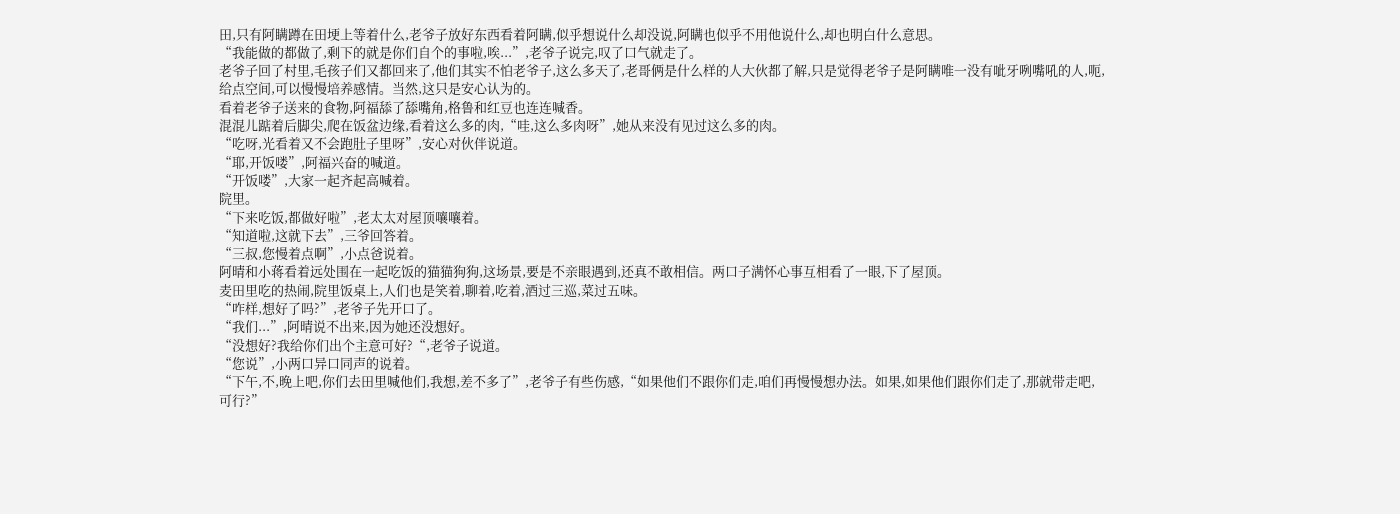田,只有阿瞒蹲在田埂上等着什么,老爷子放好东西看着阿瞒,似乎想说什么却没说,阿瞒也似乎不用他说什么,却也明白什么意思。
“我能做的都做了,剩下的就是你们自个的事啦,唉...”,老爷子说完,叹了口气就走了。
老爷子回了村里,毛孩子们又都回来了,他们其实不怕老爷子,这么多天了,老哥俩是什么样的人大伙都了解,只是觉得老爷子是阿瞒唯一没有呲牙咧嘴吼的人,呃,给点空间,可以慢慢培养感情。当然,这只是安心认为的。
看着老爷子送来的食物,阿福舔了舔嘴角,格鲁和红豆也连连喊香。
混混儿踮着后脚尖,爬在饭盆边缘,看着这么多的肉,“哇,这么多肉呀”,她从来没有见过这么多的肉。
“吃呀,光看着又不会跑肚子里呀”,安心对伙伴说道。
“耶,开饭喽”,阿福兴奋的喊道。
“开饭喽”,大家一起齐起高喊着。
院里。
“下来吃饭,都做好啦”,老太太对屋顶嚷嚷着。
“知道啦,这就下去”,三爷回答着。
“三叔,您慢着点啊”,小点爸说着。
阿晴和小蒋看着远处围在一起吃饭的猫猫狗狗,这场景,要是不亲眼遇到,还真不敢相信。两口子满怀心事互相看了一眼,下了屋顶。
麦田里吃的热闹,院里饭桌上,人们也是笑着,聊着,吃着,酒过三巡,菜过五味。
“咋样,想好了吗?”,老爷子先开口了。
“我们...”,阿晴说不出来,因为她还没想好。
“没想好?我给你们出个主意可好?“,老爷子说道。
“您说”,小两口异口同声的说着。
“下午,不,晚上吧,你们去田里喊他们,我想,差不多了”,老爷子有些伤感,“如果他们不跟你们走,咱们再慢慢想办法。如果,如果他们跟你们走了,那就带走吧,可行?”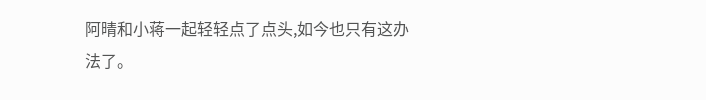阿晴和小蒋一起轻轻点了点头,如今也只有这办法了。